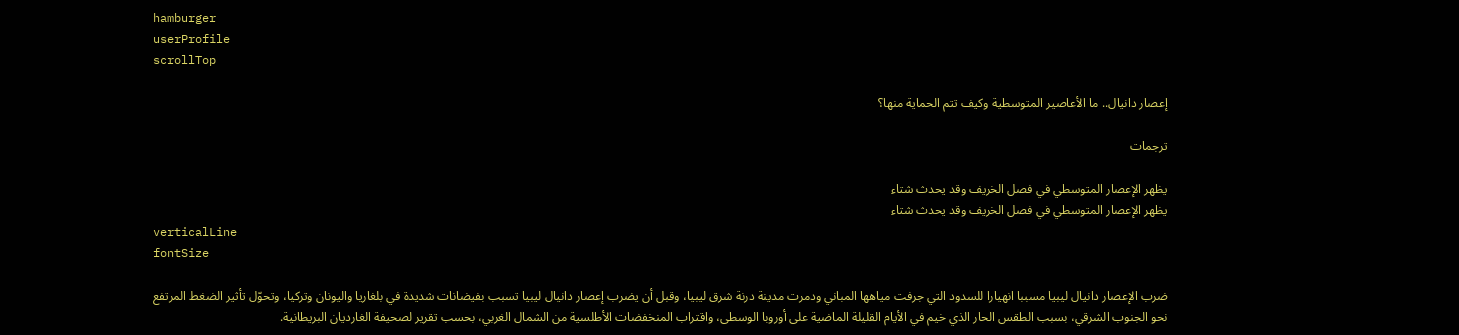hamburger
userProfile
scrollTop

إعصار دانيال.. ما الأعاصير المتوسطية وكيف تتم الحماية منها؟

ترجمات

يظهر الإعصار المتوسطي في فصل الخريف وقد يحدث شتاء
يظهر الإعصار المتوسطي في فصل الخريف وقد يحدث شتاء
verticalLine
fontSize

ضرب الإعصار دانيال ليبيا مسببا انهيارا للسدود التي جرفت مياهها المباني ودمرت مدينة درنة شرق ليبيا، وقبل أن يضرب إعصار دانيال ليبيا تسبب بفيضانات شديدة في بلغاريا واليونان وتركيا، وتحوّل تأثير الضغط المرتفع نحو الجنوب الشرقي، بسبب الطقس الحار الذي خيم في الأيام القليلة الماضية على أوروبا الوسطى، واقتراب المنخفضات الأطلسية من الشمال الغربي، بحسب تقرير لصحيفة الغارديان البريطانية.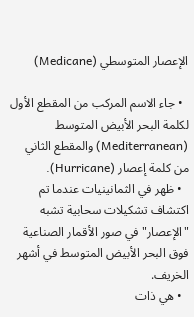الإعصار المتوسطي (Medicane)

  • جاء الاسم المركب من المقطع الأول لكلمة البحر الأبيض المتوسط (Mediterranean) والمقطع الثاني من كلمة إعصار (Hurricane).
  • ظهر في الثمانينيات عندما تم اكتشاف تشكيلات سحابية تشبه "الإعصار" في صور الأقمار الصناعية فوق البحر الأبيض المتوسط في أشهر الخريف.
  • هي ذات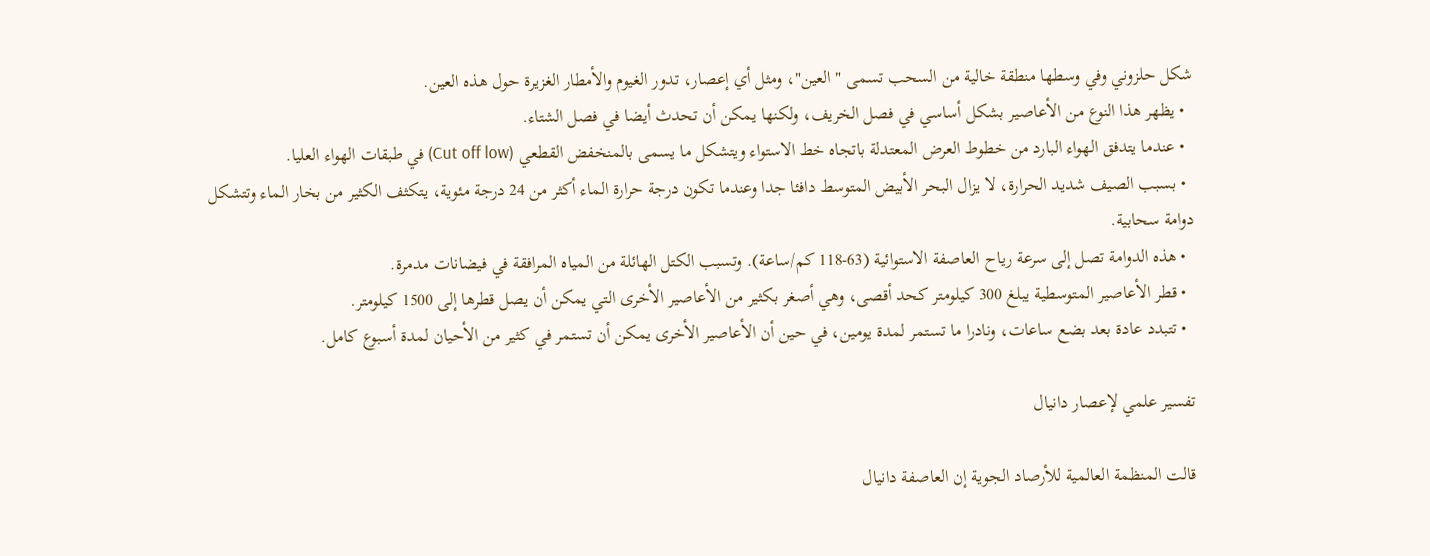شكل حلزوني وفي وسطها منطقة خالية من السحب تسمى "العين"، ومثل أي إعصار، تدور الغيوم والأمطار الغزيرة حول هذه العين.
  • يظهر هذا النوع من الأعاصير بشكل أساسي في فصل الخريف، ولكنها يمكن أن تحدث أيضا في فصل الشتاء.
  • عندما يتدفق الهواء البارد من خطوط العرض المعتدلة باتجاه خط الاستواء ويتشكل ما يسمى بالمنخفض القطعي (Cut off low) في طبقات الهواء العليا.
  • بسبب الصيف شديد الحرارة، لا يزال البحر الأبيض المتوسط دافئا جدا وعندما تكون درجة حرارة الماء أكثر من 24 درجة مئوية، يتكثف الكثير من بخار الماء وتتشكل دوامة سحابية.
  • هذه الدوامة تصل إلى سرعة رياح العاصفة الاستوائية (63-118 كم/ساعة). وتسبب الكتل الهائلة من المياه المرافقة في فيضانات مدمرة.
  • قطر الأعاصير المتوسطية يبلغ 300 كيلومتر كحد أقصى، وهي أصغر بكثير من الأعاصير الأخرى التي يمكن أن يصل قطرها إلى 1500 كيلومتر.
  • تتبدد عادة بعد بضع ساعات، ونادرا ما تستمر لمدة يومين، في حين أن الأعاصير الأخرى يمكن أن تستمر في كثير من الأحيان لمدة أسبوع كامل.

تفسير علمي لإعصار دانيال

قالت المنظمة العالمية للأرصاد الجوية إن العاصفة دانيال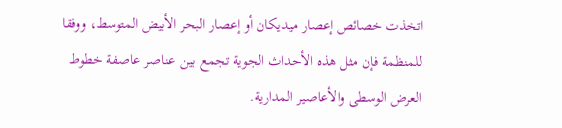اتخذت خصائص إعصار ميديكان أو إعصار البحر الأبيض المتوسط، ووفقا للمنظمة فإن مثل هذه الأحداث الجوية تجمع بين عناصر عاصفة خطوط العرض الوسطى والأعاصير المدارية.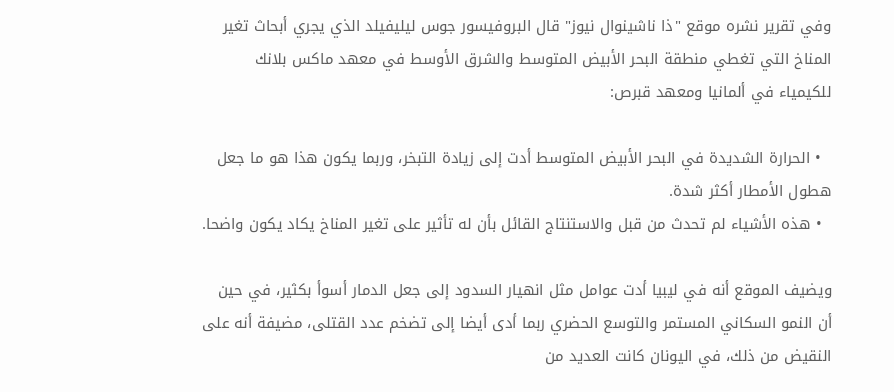وفي تقرير نشره موقع "ذا ناشينوال نيوز" قال البروفيسور جوس ليليفيلد الذي يجري أبحاث تغير المناخ التي تغطي منطقة البحر الأبيض المتوسط والشرق الأوسط في معهد ماكس بلانك للكيمياء في ألمانيا ومعهد قبرص:

  • الحرارة الشديدة في البحر الأبيض المتوسط أدت إلى زيادة التبخر، وربما يكون هذا هو ما جعل هطول الأمطار أكثر شدة.
  • هذه الأشياء لم تحدث من قبل والاستنتاج القائل بأن له تأثير على تغير المناخ يكاد يكون واضحا.

ويضيف الموقع أنه في ليبيا أدت عوامل مثل انهيار السدود إلى جعل الدمار أسوأ بكثير، في حين أن النمو السكاني المستمر والتوسع الحضري ربما أدى أيضا إلى تضخم عدد القتلى، مضيفة أنه على النقيض من ذلك، في اليونان كانت العديد من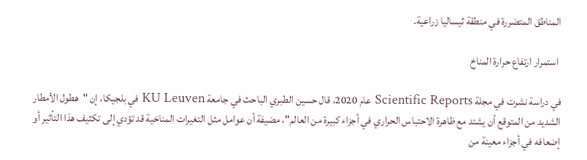المناطق المتضررة في منطقة ثيساليا زراعية.

 استمرار ارتفاع حرارة المناخ

في دراسة نشرت في مجلة Scientific Reports عام 2020، قال حسين الطبري الباحث في جامعة KU Leuven في بلجيكا، إن "هطول الأمطار الشديد من المتوقع أن يشتد مع ظاهرة الاحتباس الحراري في أجزاء كبيرة من العالم"، مضيفة أن عوامل مثل التغيرات المناخية قد تؤدي إلى تكثيف هذا التأثير أو إضعافه في أجزاء معينة من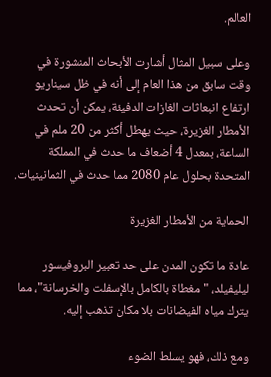العالم.

وعلى سبيل المثال أشارت الأبحاث المنشورة في وقت سابق من هذا العام إلى أنه في ظل سيناريو ارتفاع انبعاثات الغازات الدفيئة، يمكن أن تحدث الأمطار الغزيرة، حيث يهطل أكثر من 20 ملم في الساعة، بمعدل 4 أضعاف ما حدث في المملكة المتحدة بحلول عام 2080 مما حدث في الثمانينيات.

الحماية من الأمطار الغزيرة

عادة ما تكون المدن على حد تعبير البروفيسور ليليفيلد، "مغطاة بالكامل بالإسفلت والخرسانة"، مما يترك مياه الفيضانات بلا مكان تذهب إليه.

ومع ذلك، فهو يسلط الضوء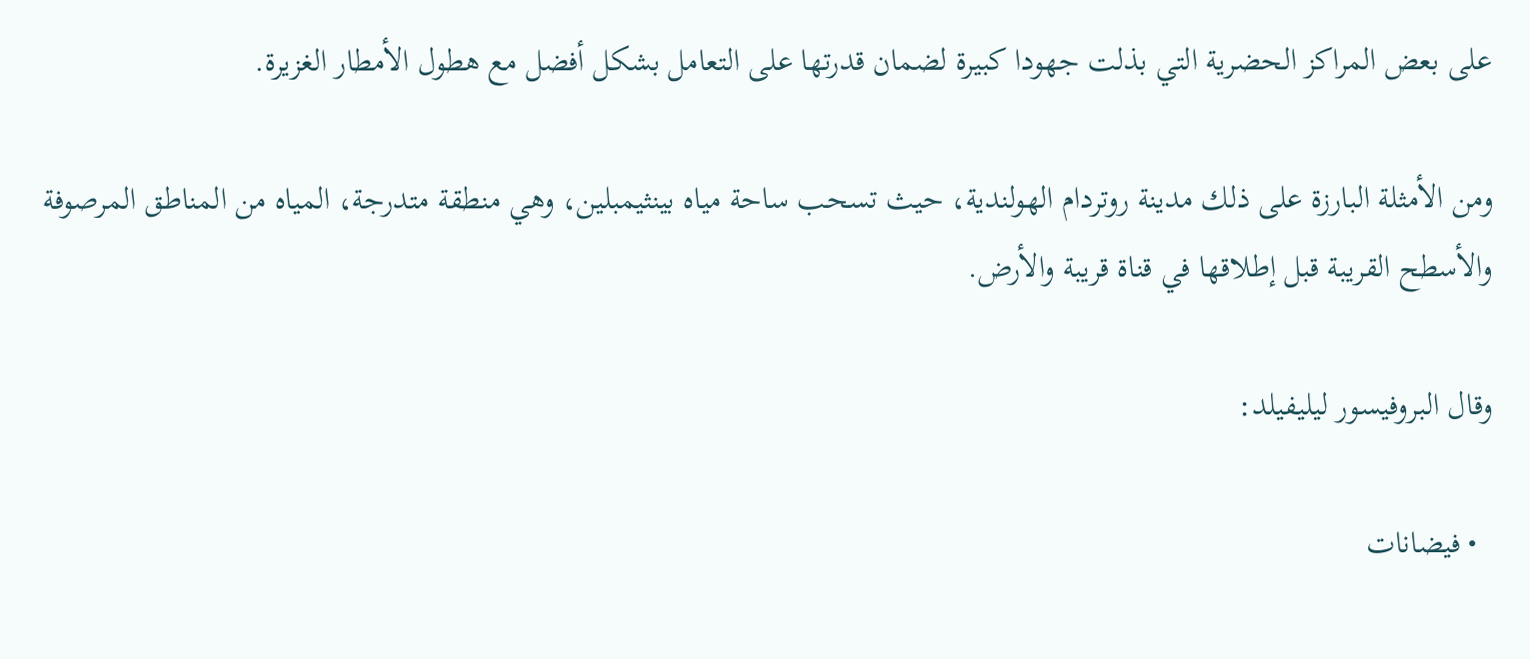على بعض المراكز الحضرية التي بذلت جهودا كبيرة لضمان قدرتها على التعامل بشكل أفضل مع هطول الأمطار الغزيرة.

ومن الأمثلة البارزة على ذلك مدينة روتردام الهولندية، حيث تسحب ساحة مياه بينثيمبلين، وهي منطقة متدرجة، المياه من المناطق المرصوفة والأسطح القريبة قبل إطلاقها في قناة قريبة والأرض.

وقال البروفيسور ليليفيلد:

  • فيضانات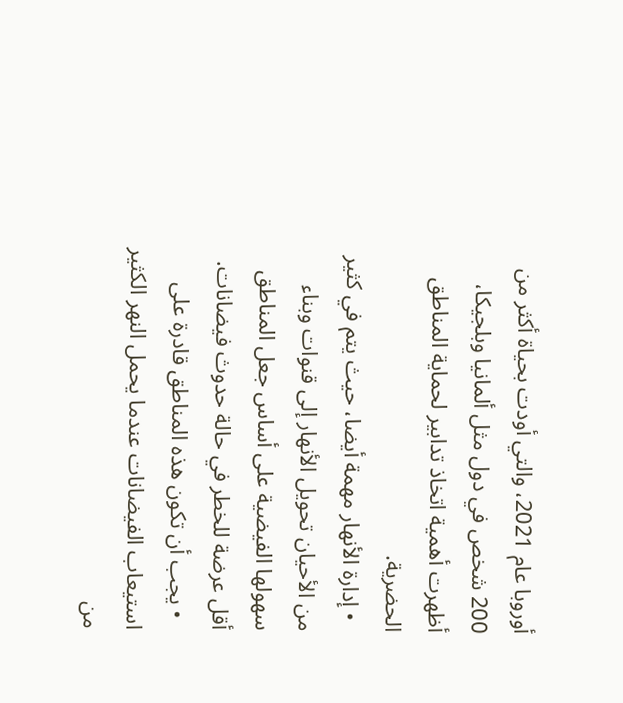أوروبا عام 2021، والتي أودت بحياة أكثر من 200 شخص في دول مثل ألمانيا وبلجيكا، أظهرت أهمية اتخاذ تدابير لحماية المناطق الحضرية.
  • إدارة الأنهار مهمة أيضا، حيث يتم في كثير من الأحيان تحويل الأنهار إلى قنوات وبناء سهولها الفيضية على أساس جعل المناطق أقل عرضة للخطر في حالة حدوث فيضانات.
  • يجب أن تكون هذه المناطق قادرة على استيعاب الفيضانات عندما يحمل النهر الكثير من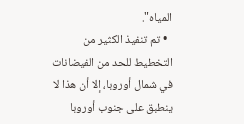المياه".
  • تم تنفيذ الكثير من التخطيط للحد من الفيضانات في شمال أوروبا، إلا أن هذا لا ينطبق على جنوب أوروبا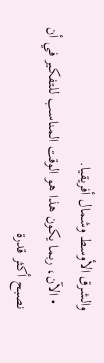والشرق الأوسط وشمال أفريقيا.
  • الآن، ربما يكون هذا هو الوقت المناسب للتفكير في أن نصبح أكثر قدرة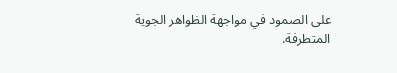على الصمود في مواجهة الظواهر الجوية المتطرفة.